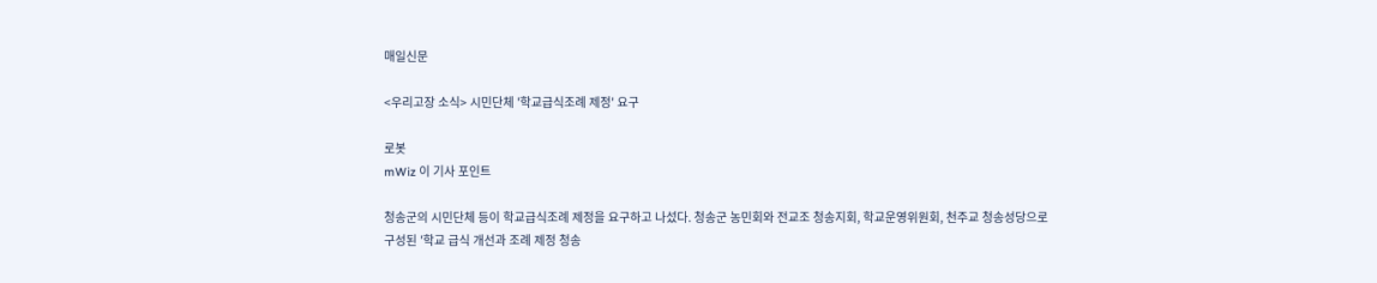매일신문

<우리고장 소식> 시민단체 '학교급식조례 제정' 요구

로봇
mWiz 이 기사 포인트

청송군의 시민단체 등이 학교급식조례 제정을 요구하고 나섰다. 청송군 농민회와 전교조 청송지회, 학교운영위원회, 천주교 청송성당으로 구성된 '학교 급식 개선과 조례 제정 청송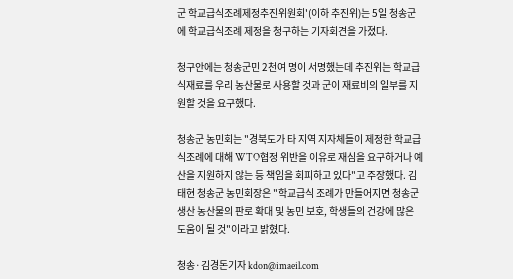군 학교급식조례제정추진위원회'(이하 추진위)는 5일 청송군에 학교급식조례 제정을 청구하는 기자회견을 가졌다.

청구안에는 청송군민 2천여 명이 서명했는데 추진위는 학교급식재료를 우리 농산물로 사용할 것과 군이 재료비의 일부를 지원할 것을 요구했다.

청송군 농민회는 "경북도가 타 지역 지자체들이 제정한 학교급식조례에 대해 WTO협정 위반을 이유로 재심을 요구하거나 예산을 지원하지 않는 등 책임을 회피하고 있다"고 주장했다. 김태현 청송군 농민회장은 "학교급식 조례가 만들어지면 청송군 생산 농산물의 판로 확대 및 농민 보호, 학생들의 건강에 많은 도움이 될 것"이라고 밝혔다.

청송·김경돈기자 kdon@imaeil.com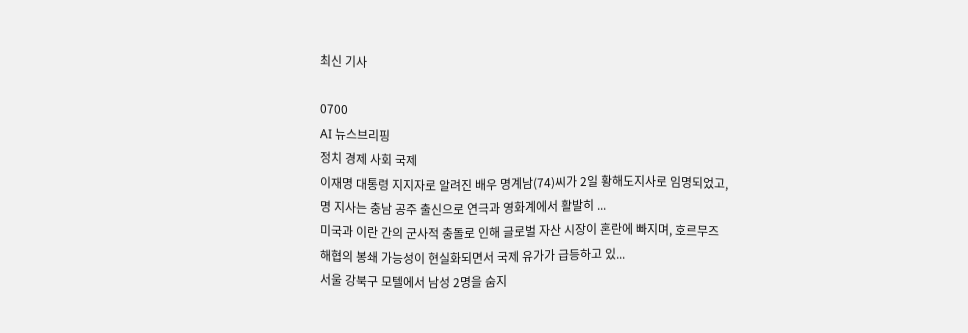최신 기사

0700
AI 뉴스브리핑
정치 경제 사회 국제
이재명 대통령 지지자로 알려진 배우 명계남(74)씨가 2일 황해도지사로 임명되었고, 명 지사는 충남 공주 출신으로 연극과 영화계에서 활발히 ...
미국과 이란 간의 군사적 충돌로 인해 글로벌 자산 시장이 혼란에 빠지며, 호르무즈 해협의 봉쇄 가능성이 현실화되면서 국제 유가가 급등하고 있...
서울 강북구 모텔에서 남성 2명을 숨지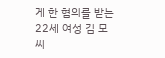게 한 혐의를 받는 22세 여성 김 모 씨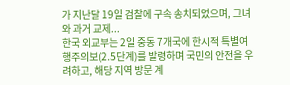가 지난달 19일 검찰에 구속 송치되었으며, 그녀와 과거 교제...
한국 외교부는 2일 중동 7개국에 한시적 특별여행주의보(2.5단계)를 발령하며 국민의 안전을 우려하고, 해당 지역 방문 계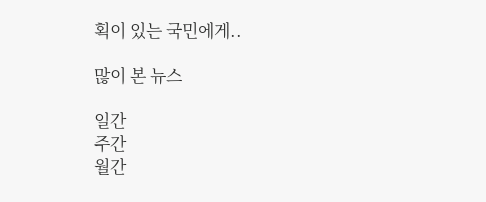획이 있는 국민에게..

많이 본 뉴스

일간
주간
월간